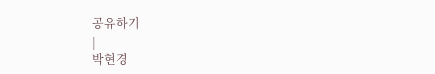공유하기
|
박현경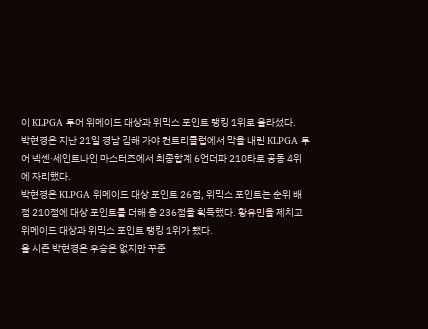이 KLPGA 투어 위메이드 대상과 위믹스 포인트 랭킹 1위로 올라섰다.
박현경은 지난 21일 경남 김해 가야 컨트리클럽에서 막을 내린 KLPGA 투어 넥센·세인트나인 마스터즈에서 최종합계 6언더파 210타로 공동 4위에 자리했다.
박현경은 KLPGA 위메이드 대상 포인트 26점, 위믹스 포인트는 순위 배점 210점에 대상 포인트를 더해 총 236점을 획득했다. 황유민을 제치고 위메이드 대상과 위믹스 포인트 랭킹 1위가 됐다.
올 시즌 박현경은 우승은 없지만 꾸준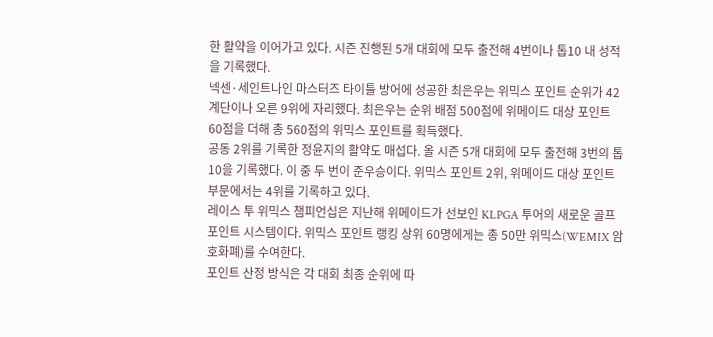한 활약을 이어가고 있다. 시즌 진행된 5개 대회에 모두 출전해 4번이나 톱10 내 성적을 기록했다.
넥센·세인트나인 마스터즈 타이틀 방어에 성공한 최은우는 위믹스 포인트 순위가 42계단이나 오른 9위에 자리했다. 최은우는 순위 배점 500점에 위메이드 대상 포인트 60점을 더해 총 560점의 위믹스 포인트를 획득했다.
공동 2위를 기록한 정윤지의 활약도 매섭다. 올 시즌 5개 대회에 모두 출전해 3번의 톱10을 기록했다. 이 중 두 번이 준우승이다. 위믹스 포인트 2위, 위메이드 대상 포인트 부문에서는 4위를 기록하고 있다.
레이스 투 위믹스 챔피언십은 지난해 위메이드가 선보인 KLPGA 투어의 새로운 골프 포인트 시스템이다. 위믹스 포인트 랭킹 상위 60명에게는 총 50만 위믹스(WEMIX 암호화폐)를 수여한다.
포인트 산정 방식은 각 대회 최종 순위에 따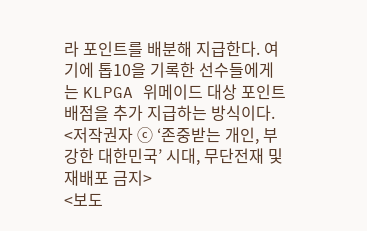라 포인트를 배분해 지급한다. 여기에 톱10을 기록한 선수들에게는 KLPGA 위메이드 대상 포인트 배점을 추가 지급하는 방식이다.
<저작권자 ⓒ ‘존중받는 개인, 부강한 대한민국’ 시대, 무단전재 및 재배포 금지>
<보도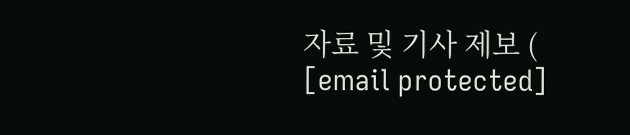자료 및 기사 제보 ( [email protected]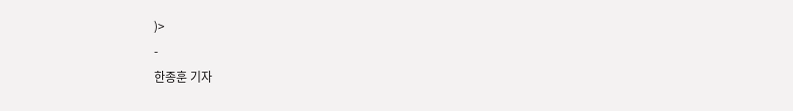)>
-
한종훈 기자